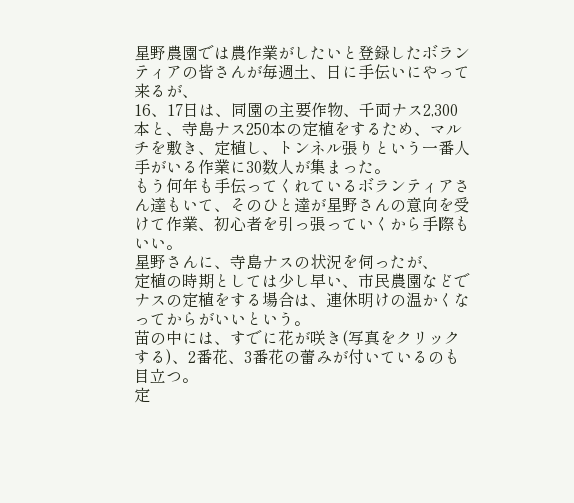星野農園では農作業がしたいと登録したボランティアの皆さんが毎週土、日に手伝いにやって来るが、
16、17日は、同園の主要作物、千両ナス2,300本と、寺島ナス250本の定植をするため、マルチを敷き、定植し、トンネル張りという一番人手がいる作業に30数人が集まった。
もう何年も手伝ってくれているボランティアさん達もいて、そのひと達が星野さんの意向を受けて作業、初心者を引っ張っていくから手際もいい。
星野さんに、寺島ナスの状況を伺ったが、
定植の時期としては少し早い、市民農園などでナスの定植をする場合は、連休明けの温かくなってからがいいという。
苗の中には、すでに花が咲き(写真をクリックする)、2番花、3番花の蕾みが付いているのも目立つ。
定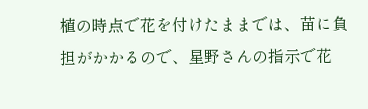植の時点で花を付けたままでは、苗に負担がかかるので、星野さんの指示で花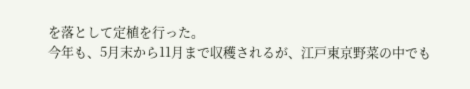を落として定植を行った。
今年も、5月末から11月まで収穫されるが、江戸東京野菜の中でも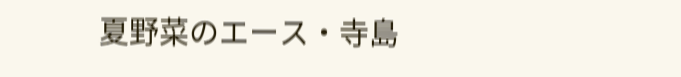夏野菜のエース・寺島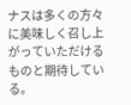ナスは多くの方々に美味しく召し上がっていただけるものと期待している。